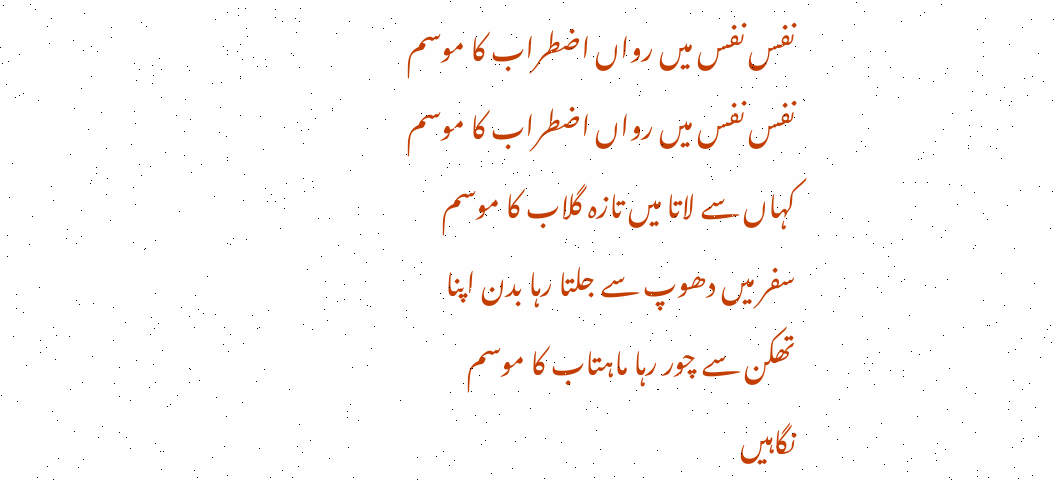نفس نفس میں رواں اضطراب کا موسم
نفس نفس میں رواں اضطراب کا موسم
کہاں سے لاتا میں تازہ گلاب کا موسم
سفر میں دھوپ سے جلتا رہا بدن اپنا
تھکن سے چور رہا ماہتاب کا موسم
نگاہیں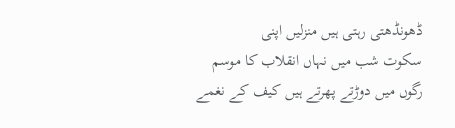ڈھونڈھتی رہتی ہیں منزلیں اپنی
سکوت شب میں نہاں انقلاب کا موسم
رگوں میں دوڑتے پھرتے ہیں کیف کے نغمے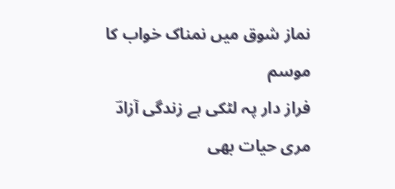نماز شوق میں نمناک خواب کا موسم
فراز دار پہ لٹکی ہے زندگی آزادؔ
مری حیات بھی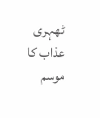ٹھہری عذاب کا موسم